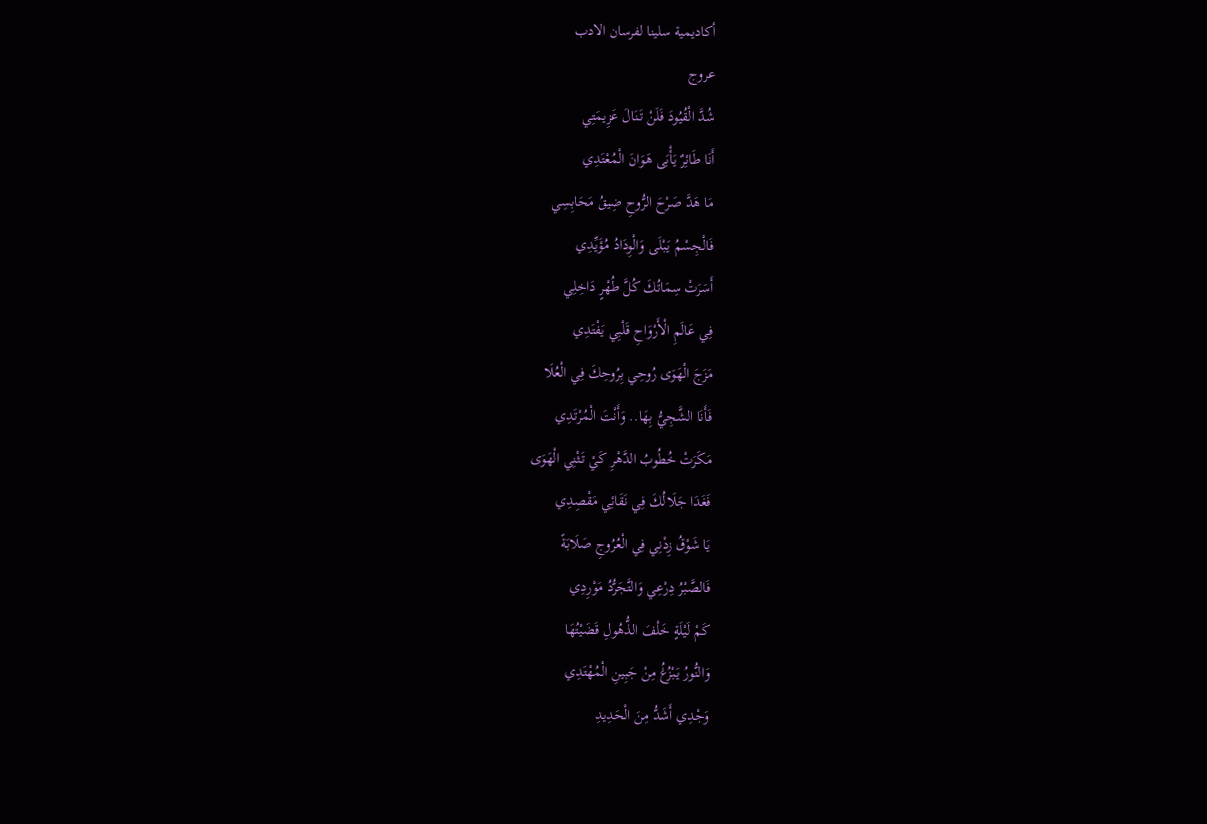أكاديمية سلينا لفرسان الادب
عروج
شُدَّ الْقُيُودَ فَلَنْ تَنَالَ عَزِيمَتِي
أَنَا طَائِرٌ يَأْبَى هَوَانَ الْمُعْتَدِي
مَا هَدَّ صَرْحَ الرُّوحِ ضِيقُ مَحَابِسِي
فَالْجِسْمُ يَبْلَى وَالْوِدَادُ مُؤَيِّدِي
أَسَرَتْ سِمَاتُكَ كُلَّ طُهْرٍ دَاخِلِي
فِي عَالَمِ الْأَرْوَاحِ قَلْبِي يَفْتَدِي
مَزَجَ الْهَوَى رُوحِي بِرُوحِكَ فِي الْعُلَا
فَأَنَا الشَّجِيُّ بِهَا.. وَأَنْتَ الْمُرْتَدِي
مَكَرَتْ خُطُوبُ الدَّهْرِ كَيْ تَثْنِي الْهَوَى
فَغَدَا جَلَالُكَ فِي نَقَائِي مَقْصِدِي
يَا شَوْقُ زِدْنِي فِي الْعُرُوجِ صَلَابَةً
فَالصَّبْرُ دِرْعِي وَالتَّجَرُّدُ مَوْرِدِي
كَمْ لَيْلَةٍ خَلْفَ الذُّهُولِ قَضَيْتُهَا
وَالنُّورُ يَبْزُغُ مِنْ جَبِينِ الْمُهْتَدِي
وَجْدِي أَشَدُّ مِنَ الْحَدِيدِ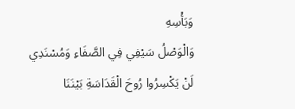وَبَأْسِهِ
وَالْوَصْلُ سَيْفِي فِي الصَّفَاءِ وَمُسْنَدِي
لَنْ يَكْسِرُوا رُوحَ الْقَدَاسَةِ بَيْنَنَا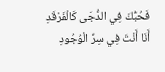فَحُبُّكَ فِي الدُّجَى كَالْفَرْقَدِ
أَنَا أَنْتَ فِي سِرِّ الْوُجُودِ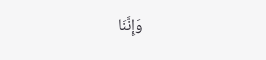وَإِنَّنَا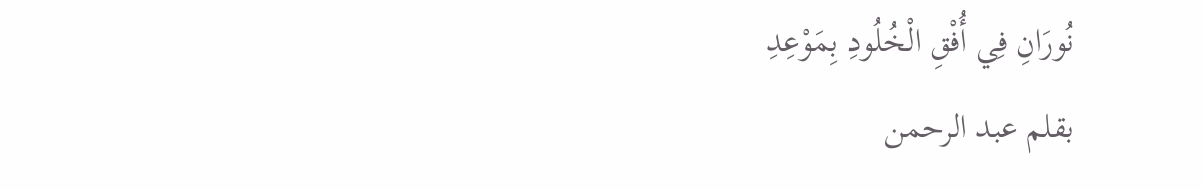نُورَانِ فِي أُفْقِ الْخُلُودِ بِمَوْعِدِ
بقلم عبد الرحمن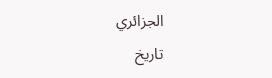الجزائري
تاريخ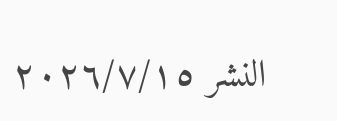النشر ٢٠٢٦/٧/١٥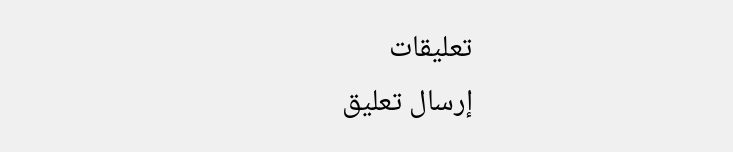تعليقات
إرسال تعليق